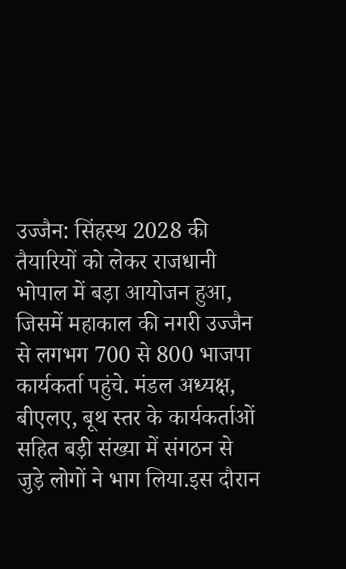उज्जैन: सिंहस्थ 2028 की तैयारियों को लेकर राजधानी भोपाल में बड़ा आयोजन हुआ, जिसमें महाकाल की नगरी उज्जैन से लगभग 700 से 800 भाजपा कार्यकर्ता पहुंचे. मंडल अध्यक्ष, बीएलए, बूथ स्तर के कार्यकर्ताओं सहित बड़ी संख्या में संगठन से जुड़े लोगों ने भाग लिया.इस दौरान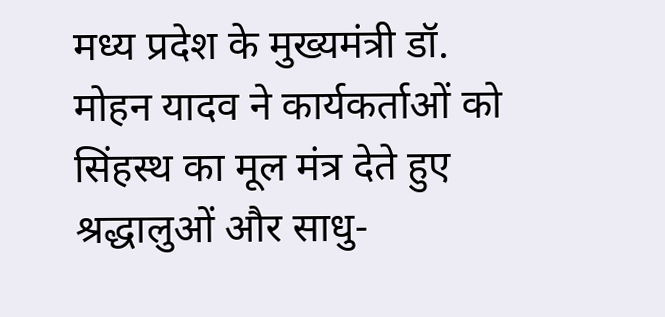मध्य प्रदेश के मुख्यमंत्री डॉ. मोहन यादव ने कार्यकर्ताओं को सिंहस्थ का मूल मंत्र देते हुए श्रद्धालुओं और साधु-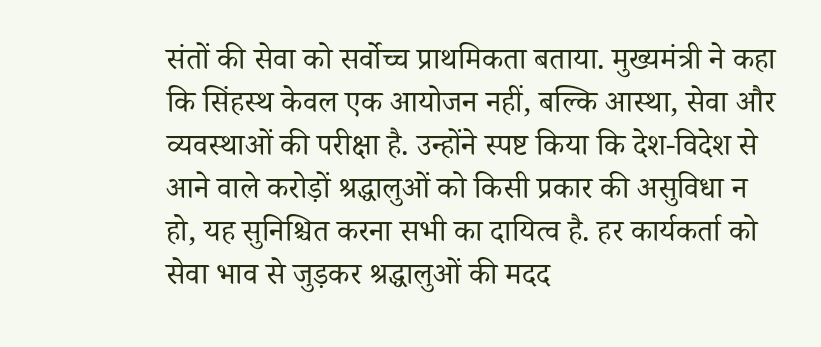संतों की सेवा को सर्वोच्च प्राथमिकता बताया. मुख्यमंत्री ने कहा कि सिंहस्थ केवल एक आयोजन नहीं, बल्कि आस्था, सेवा और व्यवस्थाओं की परीक्षा है. उन्होंने स्पष्ट किया कि देश-विदेश से आने वाले करोड़ों श्रद्धालुओं को किसी प्रकार की असुविधा न हो, यह सुनिश्चित करना सभी का दायित्व है. हर कार्यकर्ता को सेवा भाव से जुड़कर श्रद्धालुओं की मदद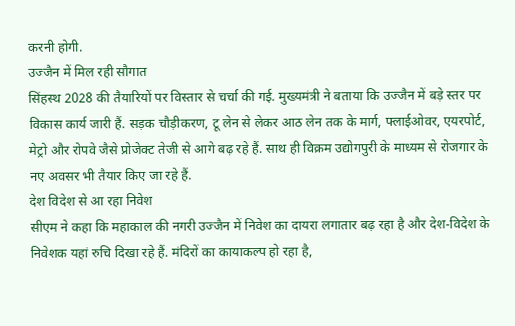करनी होगी.
उज्जैन में मिल रही सौगात
सिंहस्थ 2028 की तैयारियों पर विस्तार से चर्चा की गई. मुख्यमंत्री ने बताया कि उज्जैन में बड़े स्तर पर विकास कार्य जारी हैं. सड़क चौड़ीकरण, टू लेन से लेकर आठ लेन तक के मार्ग, फ्लाईओवर, एयरपोर्ट, मेट्रो और रोपवे जैसे प्रोजेक्ट तेजी से आगे बढ़ रहे हैं. साथ ही विक्रम उद्योगपुरी के माध्यम से रोजगार के नए अवसर भी तैयार किए जा रहे हैं.
देश विदेश से आ रहा निवेश
सीएम ने कहा कि महाकाल की नगरी उज्जैन में निवेश का दायरा लगातार बढ़ रहा है और देश-विदेश के निवेशक यहां रुचि दिखा रहे हैं. मंदिरों का कायाकल्प हो रहा है,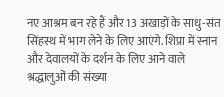नए आश्रम बन रहे हैं और 13 अखाड़ों के साधु-संत सिंहस्थ में भाग लेने के लिए आएंगे. शिप्रा में स्नान और देवालयों के दर्शन के लिए आने वाले श्रद्धालुओं की संख्या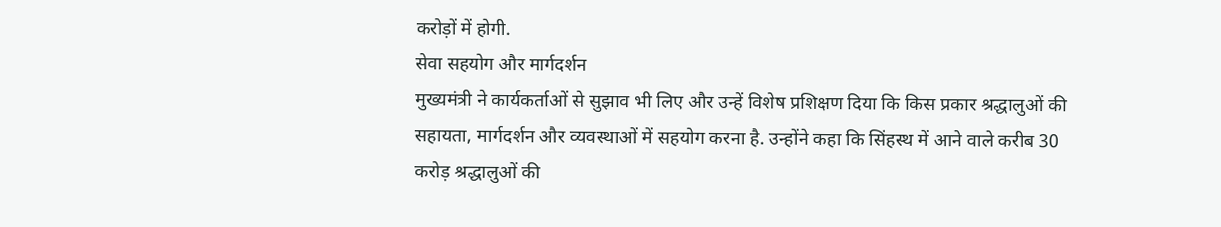करोड़ों में होगी.
सेवा सहयोग और मार्गदर्शन
मुख्यमंत्री ने कार्यकर्ताओं से सुझाव भी लिए और उन्हें विशेष प्रशिक्षण दिया कि किस प्रकार श्रद्धालुओं की सहायता, मार्गदर्शन और व्यवस्थाओं में सहयोग करना है. उन्होंने कहा कि सिंहस्थ में आने वाले करीब 30 करोड़ श्रद्धालुओं की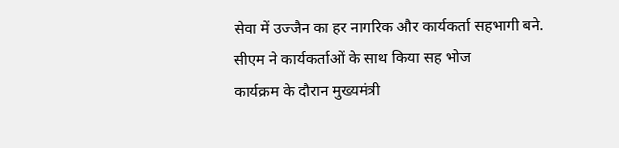सेवा में उज्जैन का हर नागरिक और कार्यकर्ता सहभागी बने.
सीएम ने कार्यकर्ताओं के साथ किया सह भोज
कार्यक्रम के दौरान मुख्यमंत्री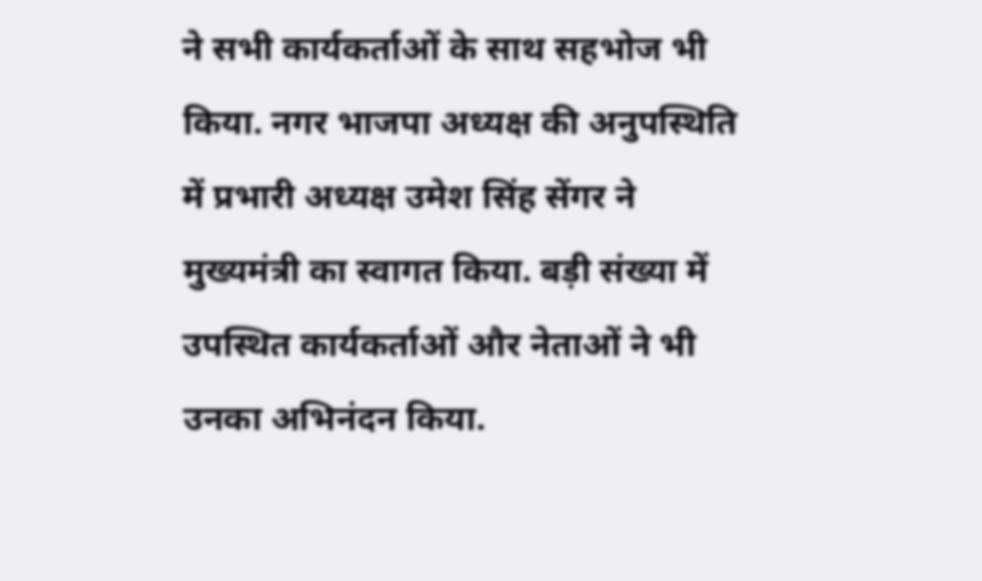ने सभी कार्यकर्ताओं के साथ सहभोज भी किया. नगर भाजपा अध्यक्ष की अनुपस्थिति में प्रभारी अध्यक्ष उमेश सिंह सेंगर ने मुख्यमंत्री का स्वागत किया. बड़ी संख्या में उपस्थित कार्यकर्ताओं और नेताओं ने भी उनका अभिनंदन किया.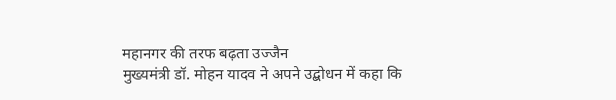महानगर की तरफ बढ़ता उज्जैन
मुख्यमंत्री डॉ. मोहन यादव ने अपने उद्बोधन में कहा कि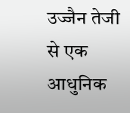उज्जैन तेजी से एक आधुनिक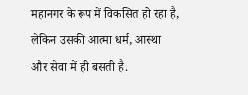महानगर के रूप में विकसित हो रहा है, लेकिन उसकी आत्मा धर्म, आस्था और सेवा में ही बसती है.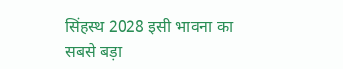सिंहस्थ 2028 इसी भावना का सबसे बड़ा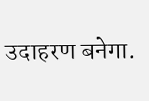उदाहरण बनेगा.